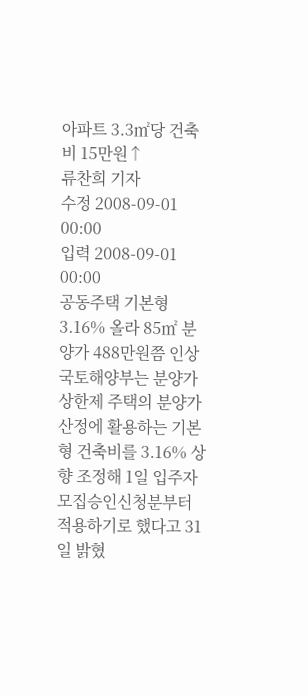아파트 3.3㎡당 건축비 15만원↑
류찬희 기자
수정 2008-09-01 00:00
입력 2008-09-01 00:00
공동주택 기본형 3.16% 올라 85㎡ 분양가 488만원쯤 인상
국토해양부는 분양가 상한제 주택의 분양가 산정에 활용하는 기본형 건축비를 3.16% 상향 조정해 1일 입주자모집승인신청분부터 적용하기로 했다고 31일 밝혔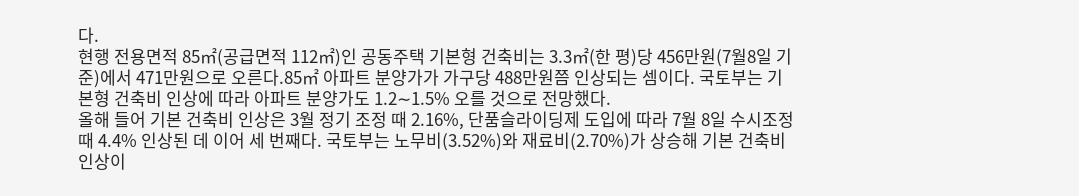다.
현행 전용면적 85㎡(공급면적 112㎡)인 공동주택 기본형 건축비는 3.3㎡(한 평)당 456만원(7월8일 기준)에서 471만원으로 오른다.85㎡ 아파트 분양가가 가구당 488만원쯤 인상되는 셈이다. 국토부는 기본형 건축비 인상에 따라 아파트 분양가도 1.2∼1.5% 오를 것으로 전망했다.
올해 들어 기본 건축비 인상은 3월 정기 조정 때 2.16%, 단품슬라이딩제 도입에 따라 7월 8일 수시조정 때 4.4% 인상된 데 이어 세 번째다. 국토부는 노무비(3.52%)와 재료비(2.70%)가 상승해 기본 건축비 인상이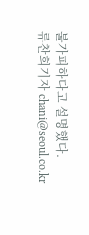불가피하다고 설명했다.
류찬희기자 chani@seoul.co.kr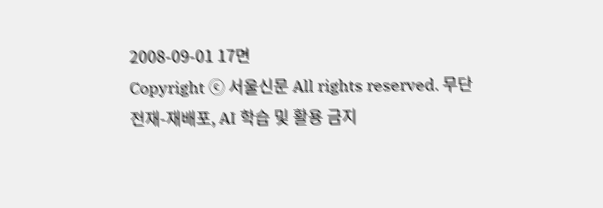2008-09-01 17면
Copyright ⓒ 서울신문 All rights reserved. 무단 전재-재배포, AI 학습 및 활용 금지